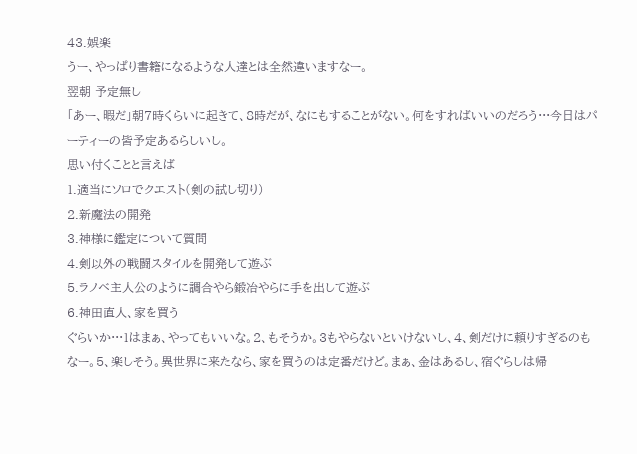43.娯楽
うー、やっぱり書籍になるような人達とは全然違いますなー。
翌朝 予定無し
「あー、暇だ」朝7時くらいに起きて、8時だが、なにもすることがない。何をすればいいのだろう···今日はパーティーの皆予定あるらしいし。
思い付くことと言えば
1.適当にソロでクエスト(剣の試し切り)
2.新魔法の開発
3.神様に鑑定について質問
4.剣以外の戦闘スタイルを開発して遊ぶ
5.ラノベ主人公のように調合やら鍛冶やらに手を出して遊ぶ
6.神田直人、家を買う
ぐらいか···1はまぁ、やってもいいな。2、もそうか。3もやらないといけないし、4、剣だけに頼りすぎるのもなー。5、楽しそう。異世界に来たなら、家を買うのは定番だけど。まぁ、金はあるし、宿ぐらしは帰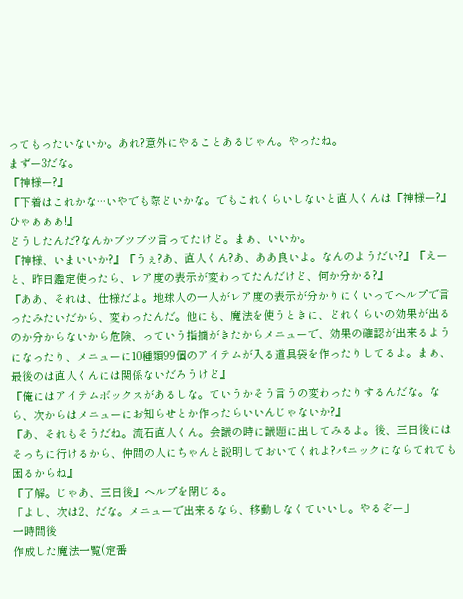ってもったいないか。あれ?意外にやることあるじゃん。やったね。
まずー3だな。
『神様ー?』
『下着はこれかな···いやでも際どいかな。でもこれくらいしないと直人くんは『神様ー?』ひゃぁぁぁ!』
どうしたんだ?なんかブツブツ言ってたけど。まぁ、いいか。
『神様、いまいいか?』『うぇ?あ、直人くん?あ、ああ良いよ。なんのようだい?』『えーと、昨日鑑定使ったら、レア度の表示が変わってたんだけど、何か分かる?』
『ああ、それは、仕様だよ。地球人の一人がレア度の表示が分かりにくいってヘルプで言ったみたいだから、変わったんだ。他にも、魔法を使うときに、どれくらいの効果が出るのか分からないから危険、っていう指摘がきたからメニューで、効果の確認が出来るようになったり、メニューに10種類99個のアイテムが入る道具袋を作ったりしてるよ。まぁ、最後のは直人くんには関係ないだろうけど』
『俺にはアイテムボックスがあるしな。ていうかそう言うの変わったりするんだな。なら、次からはメニューにお知らせとか作ったらいいんじゃないか?』
『あ、それもそうだね。流石直人くん。会議の時に議題に出してみるよ。後、三日後にはそっちに行けるから、仲間の人にちゃんと説明しておいてくれよ?パニックにならてれても困るからね』
『了解。じゃあ、三日後』ヘルプを閉じる。
「よし、次は2、だな。メニューで出来るなら、移動しなくていいし。やるぞー」
一時間後
作成した魔法一覧(定番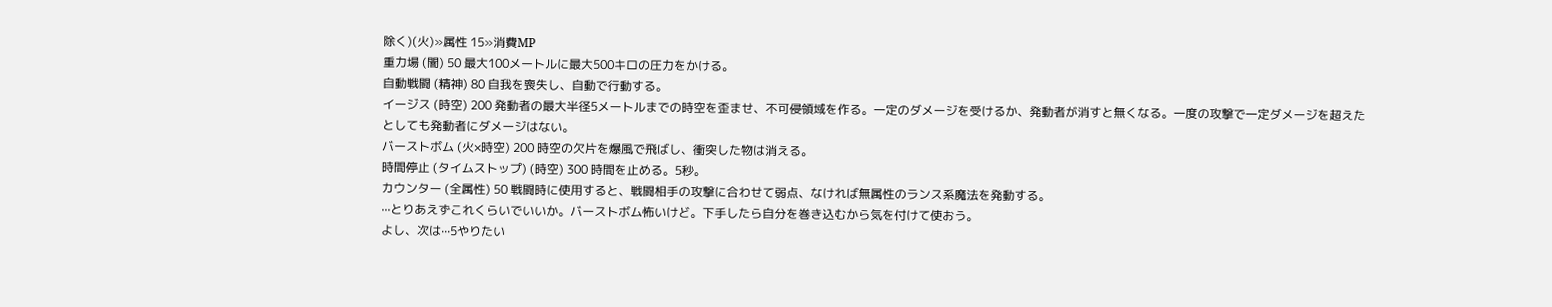除く)(火)»属性 15»消費MP
重力場 (闇) 50 最大100メートルに最大500キロの圧力をかける。
自動戦闘 (精神) 80 自我を喪失し、自動で行動する。
イージス (時空) 200 発動者の最大半径5メートルまでの時空を歪ませ、不可侵領域を作る。一定のダメージを受けるか、発動者が消すと無くなる。一度の攻撃で一定ダメージを超えたとしても発動者にダメージはない。
バーストボム (火×時空) 200 時空の欠片を爆風で飛ばし、衝突した物は消える。
時間停止 (タイムストップ) (時空) 300 時間を止める。5秒。
カウンター (全属性) 50 戦闘時に使用すると、戦闘相手の攻撃に合わせて弱点、なければ無属性のランス系魔法を発動する。
···とりあえずこれくらいでいいか。バーストボム怖いけど。下手したら自分を巻き込むから気を付けて使おう。
よし、次は···5やりたい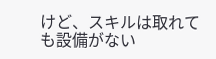けど、スキルは取れても設備がない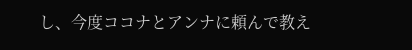し、今度ココナとアンナに頼んで教え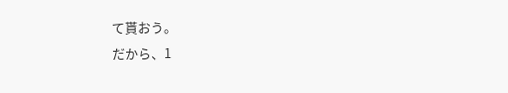て貰おう。
だから、1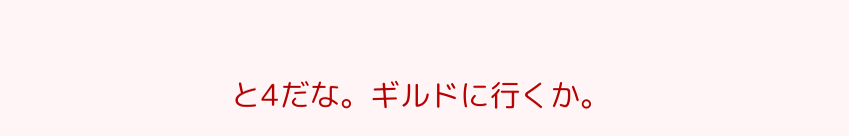と4だな。ギルドに行くか。